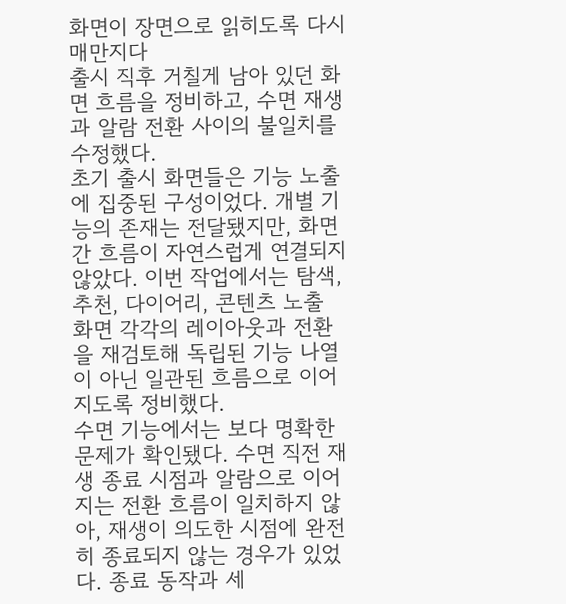화면이 장면으로 읽히도록 다시 매만지다
출시 직후 거칠게 남아 있던 화면 흐름을 정비하고, 수면 재생과 알람 전환 사이의 불일치를 수정했다.
초기 출시 화면들은 기능 노출에 집중된 구성이었다. 개별 기능의 존재는 전달됐지만, 화면 간 흐름이 자연스럽게 연결되지 않았다. 이번 작업에서는 탐색, 추천, 다이어리, 콘텐츠 노출 화면 각각의 레이아웃과 전환을 재검토해 독립된 기능 나열이 아닌 일관된 흐름으로 이어지도록 정비했다.
수면 기능에서는 보다 명확한 문제가 확인됐다. 수면 직전 재생 종료 시점과 알람으로 이어지는 전환 흐름이 일치하지 않아, 재생이 의도한 시점에 완전히 종료되지 않는 경우가 있었다. 종료 동작과 세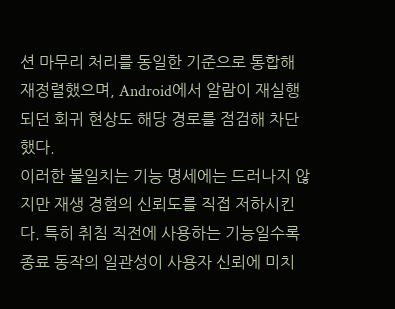션 마무리 처리를 동일한 기준으로 통합해 재정렬했으며, Android에서 알람이 재실행되던 회귀 현상도 해당 경로를 점검해 차단했다.
이러한 불일치는 기능 명세에는 드러나지 않지만 재생 경험의 신뢰도를 직접 저하시킨다. 특히 취침 직전에 사용하는 기능일수록 종료 동작의 일관성이 사용자 신뢰에 미치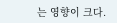는 영향이 크다.